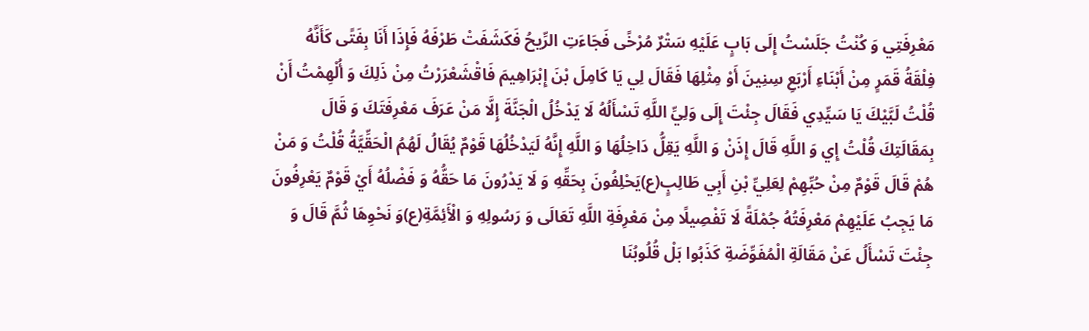مَعْرِفَتِي وَ كُنْتُ جَلَسْتُ إِلَى بَابٍ عَلَيْهِ سَتْرٌ مُرْخًى فَجَاءَتِ الرِّيحُ فَكَشَفَتْ طَرْفَهُ فَإِذَا أَنَا بِفَتًى كَأَنَّهُ فِلْقَةُ قَمَرٍ مِنْ أَبْنَاءِ أَرْبَعِ سِنِينَ أَوْ مِثْلِهَا فَقَالَ لِي يَا كَامِلَ بْنَ إِبْرَاهِيمَ فَاقْشَعْرَرْتُ مِنْ ذَلِكَ وَ أُلْهِمْتُ أَنْ قُلْتُ لَبَّيْكَ يَا سَيِّدِي فَقَالَ جِئْتَ إِلَى وَلِيِّ اللَّهِ تَسْأَلُهُ لَا يَدْخُلُ الْجَنَّةَ إِلَّا مَنْ عَرَفَ مَعْرِفَتَكَ وَ قَالَ بِمَقَالَتِكَ قُلْتُ إِي وَ اللَّهِ قَالَ إِذَنْ وَ اللَّهِ يَقِلُّ دَاخِلُهَا وَ اللَّهِ إِنَّهُ لَيَدْخُلُهَا قَوْمٌ يُقَالُ لَهُمُ الْحَقِّيَّةُ قُلْتُ وَ مَنْ هُمْ قَالَ قَوْمٌ مِنْ حُبِّهِمْ لِعَلِيِّ بْنِ أَبِي طَالِبٍ(ع)يَحْلِفُونَ بِحَقِّهِ وَ لَا يَدْرُونَ مَا حَقُّهُ وَ فَضْلُهُ أَيْ قَوْمٌ يَعْرِفُونَ مَا يَجِبُ عَلَيْهِمْ مَعْرِفَتُهُ جُمْلَةً لَا تَفْصِيلًا مِنْ مَعْرِفَةِ اللَّهِ تَعَالَى وَ رَسُولِهِ وَ الْأَئِمَّةِ(ع)وَ نَحْوِهَا ثُمَّ قَالَ وَ جِئْتَ تَسْأَلُ عَنْ مَقَالَةِ الْمُفَوِّضَةِ كَذَبُوا بَلْ قُلُوبُنَا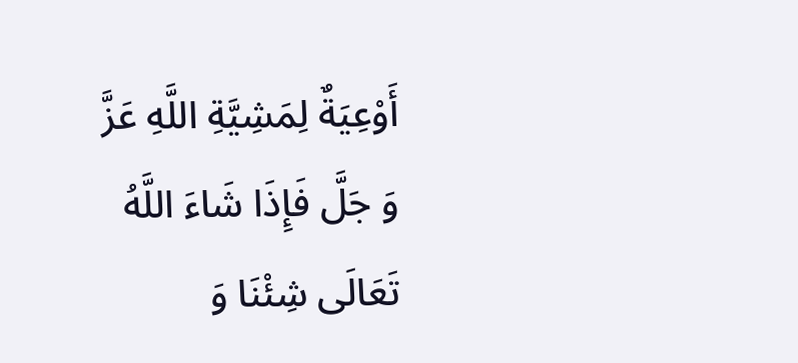أَوْعِيَةٌ لِمَشِيَّةِ اللَّهِ عَزَّ وَ جَلَّ فَإِذَا شَاءَ اللَّهُ تَعَالَى شِئْنَا وَ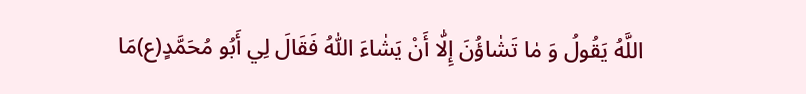اللَّهُ يَقُولُ وَ مٰا تَشٰاؤُنَ إِلّٰا أَنْ يَشٰاءَ اللّٰهُ فَقَالَ لِي أَبُو مُحَمَّدٍ(ع)مَا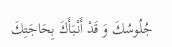جُلُوسُكَ وَ قَدْ أَنْبَأَكَ بِحَاجَتِكَ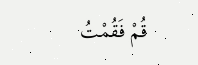قُمْ فَقُمْتُ